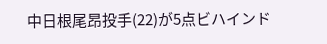中日根尾昂投手(22)が5点ビハインド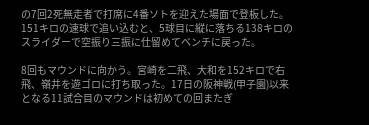の7回2死無走者で打席に4番ソトを迎えた場面で登板した。151キロの速球で追い込むと、5球目に縦に落ちる138キロのスライダーで空振り三振に仕留めてベンチに戻った。

8回もマウンドに向かう。宮崎を二飛、大和を152キロで右飛、嶺井を遊ゴロに打ち取った。17日の阪神戦(甲子園)以来となる11試合目のマウンドは初めての回またぎ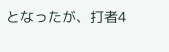となったが、打者4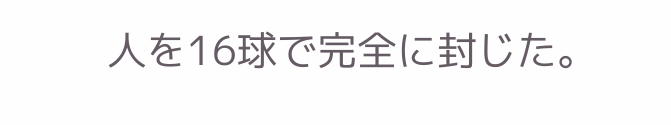人を16球で完全に封じた。